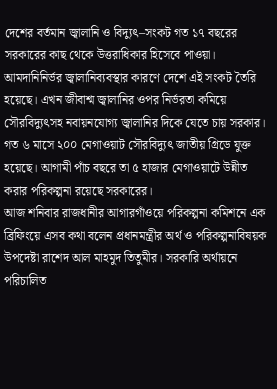দেশের বর্তমান জ্বালানি ও বিদ্যুৎ–সংকট গত ১৭ বছরের সরকারের কাছ থেকে উত্তরাধিকার হিসেবে পাওয়া। আমদানিনির্ভর জ্বালানিব্যবস্থার কারণে দেশে এই সংকট তৈরি হয়েছে। এখন জীবাশ্ম জ্বালানির ওপর নির্ভরতা কমিয়ে সৌরবিদ্যুৎসহ নবায়নযোগ্য জ্বালানির দিকে যেতে চায় সরকার। গত ৬ মাসে ২০০ মেগাওয়াট সৌরবিদ্যুৎ জাতীয় গ্রিডে যুক্ত হয়েছে। আগামী পাঁচ বছরে তা ৫ হাজার মেগাওয়াটে উন্নীত করার পরিকল্পনা রয়েছে সরকারের।
আজ শনিবার রাজধানীর আগারগাঁওয়ে পরিকল্পনা কমিশনে এক ব্রিফিংয়ে এসব কথা বলেন প্রধানমন্ত্রীর অর্থ ও পরিকল্পনাবিষয়ক উপদেষ্টা রাশেদ আল মাহমুদ তিতুমীর। সরকারি অর্থায়নে পরিচালিত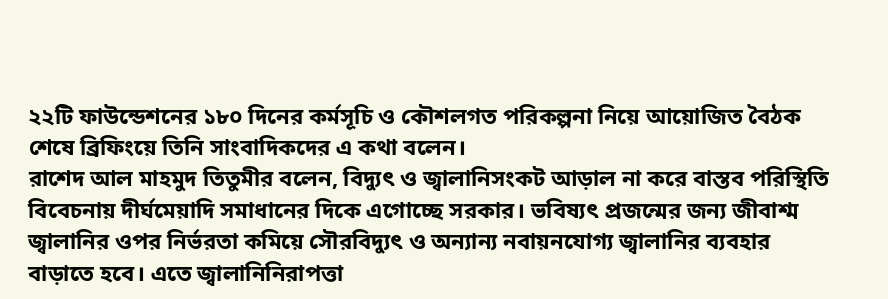২২টি ফাউন্ডেশনের ১৮০ দিনের কর্মসূচি ও কৌশলগত পরিকল্পনা নিয়ে আয়োজিত বৈঠক শেষে ব্রিফিংয়ে তিনি সাংবাদিকদের এ কথা বলেন।
রাশেদ আল মাহমুদ তিতুমীর বলেন, বিদ্যুৎ ও জ্বালানিসংকট আড়াল না করে বাস্তব পরিস্থিতি বিবেচনায় দীর্ঘমেয়াদি সমাধানের দিকে এগোচ্ছে সরকার। ভবিষ্যৎ প্রজন্মের জন্য জীবাশ্ম জ্বালানির ওপর নির্ভরতা কমিয়ে সৌরবিদ্যুৎ ও অন্যান্য নবায়নযোগ্য জ্বালানির ব্যবহার বাড়াতে হবে। এতে জ্বালানিনিরাপত্তা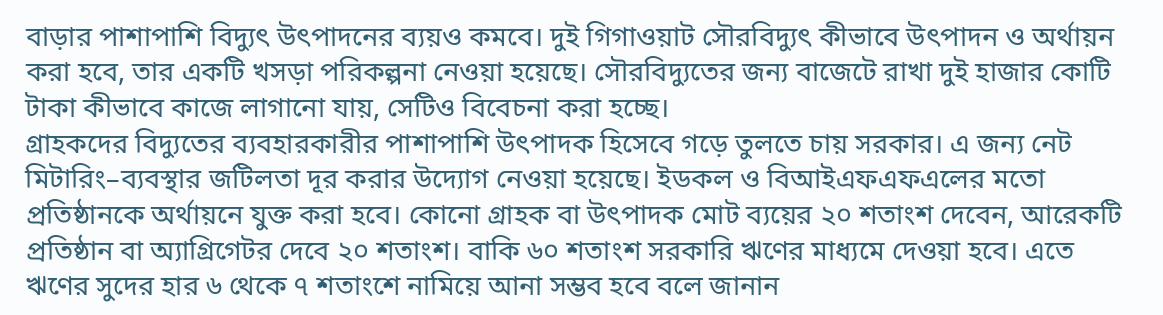বাড়ার পাশাপাশি বিদ্যুৎ উৎপাদনের ব্যয়ও কমবে। দুই গিগাওয়াট সৌরবিদ্যুৎ কীভাবে উৎপাদন ও অর্থায়ন করা হবে, তার একটি খসড়া পরিকল্পনা নেওয়া হয়েছে। সৌরবিদ্যুতের জন্য বাজেটে রাখা দুই হাজার কোটি টাকা কীভাবে কাজে লাগানো যায়, সেটিও বিবেচনা করা হচ্ছে।
গ্রাহকদের বিদ্যুতের ব্যবহারকারীর পাশাপাশি উৎপাদক হিসেবে গড়ে তুলতে চায় সরকার। এ জন্য নেট মিটারিং–ব্যবস্থার জটিলতা দূর করার উদ্যোগ নেওয়া হয়েছে। ইডকল ও বিআইএফএফএলের মতো প্রতিষ্ঠানকে অর্থায়নে যুক্ত করা হবে। কোনো গ্রাহক বা উৎপাদক মোট ব্যয়ের ২০ শতাংশ দেবেন, আরেকটি প্রতিষ্ঠান বা অ্যাগ্রিগেটর দেবে ২০ শতাংশ। বাকি ৬০ শতাংশ সরকারি ঋণের মাধ্যমে দেওয়া হবে। এতে ঋণের সুদের হার ৬ থেকে ৭ শতাংশে নামিয়ে আনা সম্ভব হবে বলে জানান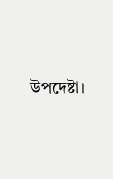উপদেষ্টা।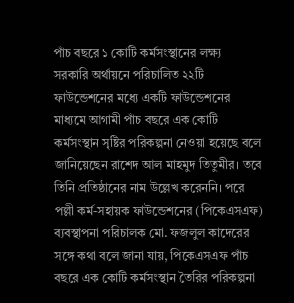পাঁচ বছরে ১ কোটি কর্মসংস্থানের লক্ষ্য
সরকারি অর্থায়নে পরিচালিত ২২টি ফাউন্ডেশনের মধ্যে একটি ফাউন্ডেশনের মাধ্যমে আগামী পাঁচ বছরে এক কোটি কর্মসংস্থান সৃষ্টির পরিকল্পনা নেওয়া হয়েছে বলে জানিয়েছেন রাশেদ আল মাহমুদ তিতুমীর। তবে তিনি প্রতিষ্ঠানের নাম উল্লেখ করেননি। পরে পল্লী কর্ম-সহায়ক ফাউন্ডেশনের (পিকেএসএফ) ব্যবস্থাপনা পরিচালক মো. ফজলুল কাদেরের সঙ্গে কথা বলে জানা যায়, পিকেএসএফ পাঁচ বছরে এক কোটি কর্মসংস্থান তৈরির পরিকল্পনা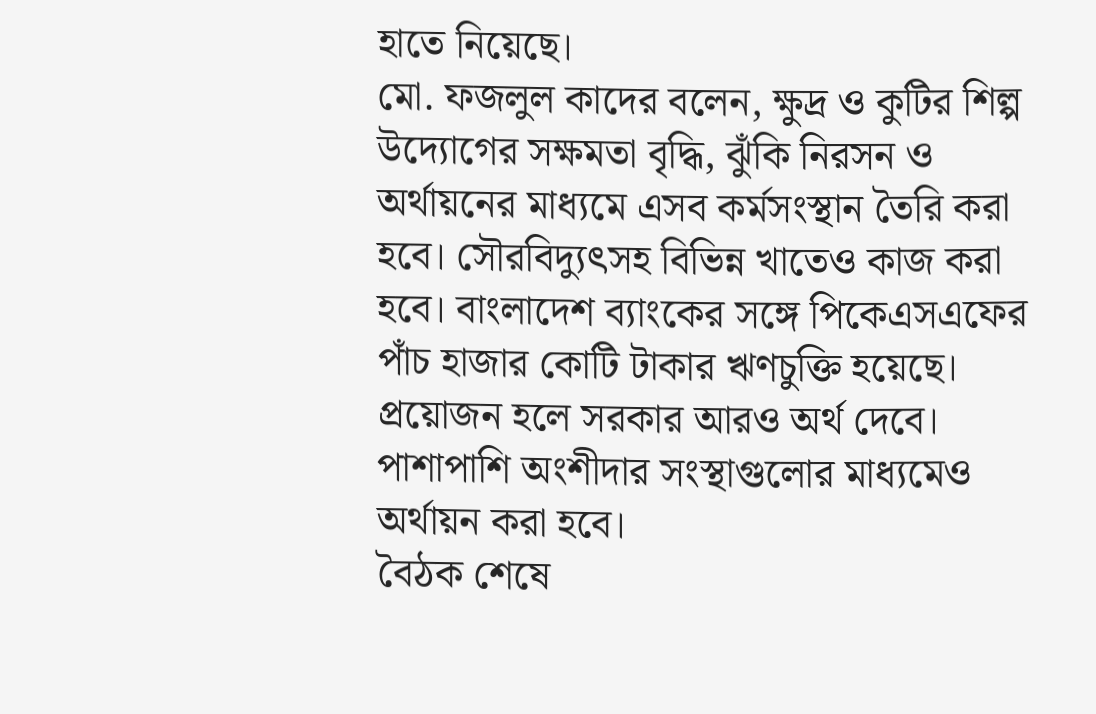হাতে নিয়েছে।
মো. ফজলুল কাদের বলেন, ক্ষুদ্র ও কুটির শিল্প উদ্যোগের সক্ষমতা বৃদ্ধি, ঝুঁকি নিরসন ও অর্থায়নের মাধ্যমে এসব কর্মসংস্থান তৈরি করা হবে। সৌরবিদ্যুৎসহ বিভিন্ন খাতেও কাজ করা হবে। বাংলাদেশ ব্যাংকের সঙ্গে পিকেএসএফের পাঁচ হাজার কোটি টাকার ঋণচুক্তি হয়েছে। প্রয়োজন হলে সরকার আরও অর্থ দেবে। পাশাপাশি অংশীদার সংস্থাগুলোর মাধ্যমেও অর্থায়ন করা হবে।
বৈঠক শেষে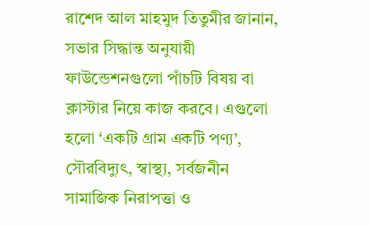রাশেদ আল মাহমুদ তিতুমীর জানান, সভার সিদ্ধান্ত অনুযায়ী ফাউন্ডেশনগুলো পাঁচটি বিষয় বা ক্লাস্টার নিয়ে কাজ করবে। এগুলো হলো ‘একটি গ্রাম একটি পণ্য’, সৌরবিদ্যুৎ, স্বাস্থ্য, সর্বজনীন সামাজিক নিরাপত্তা ও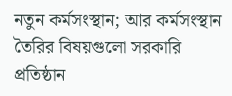নতুন কর্মসংস্থান; আর কর্মসংস্থান তৈরির বিষয়গুলো সরকারি প্রতিষ্ঠান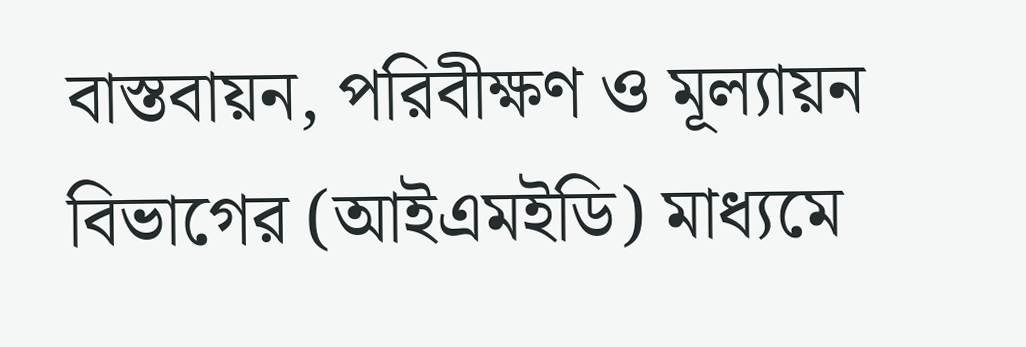বাস্তবায়ন, পরিবীক্ষণ ও মূল্যায়ন বিভাগের (আইএমইডি) মাধ্যমে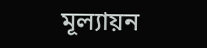মূল্যায়ন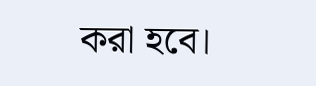করা হবে।